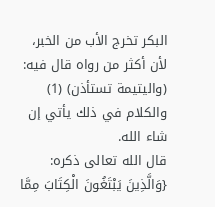البكر تخرج الأب من الخبر، لأن أكثر من رواه قال فيه: (واليتيمة تستأذن) (1) والكلام في ذلك يأتي إن شاء الله.
قال الله تعالى ذكره: {وَالَّذِينَ يَبْتَغُونَ الْكِتَابَ مِمَّا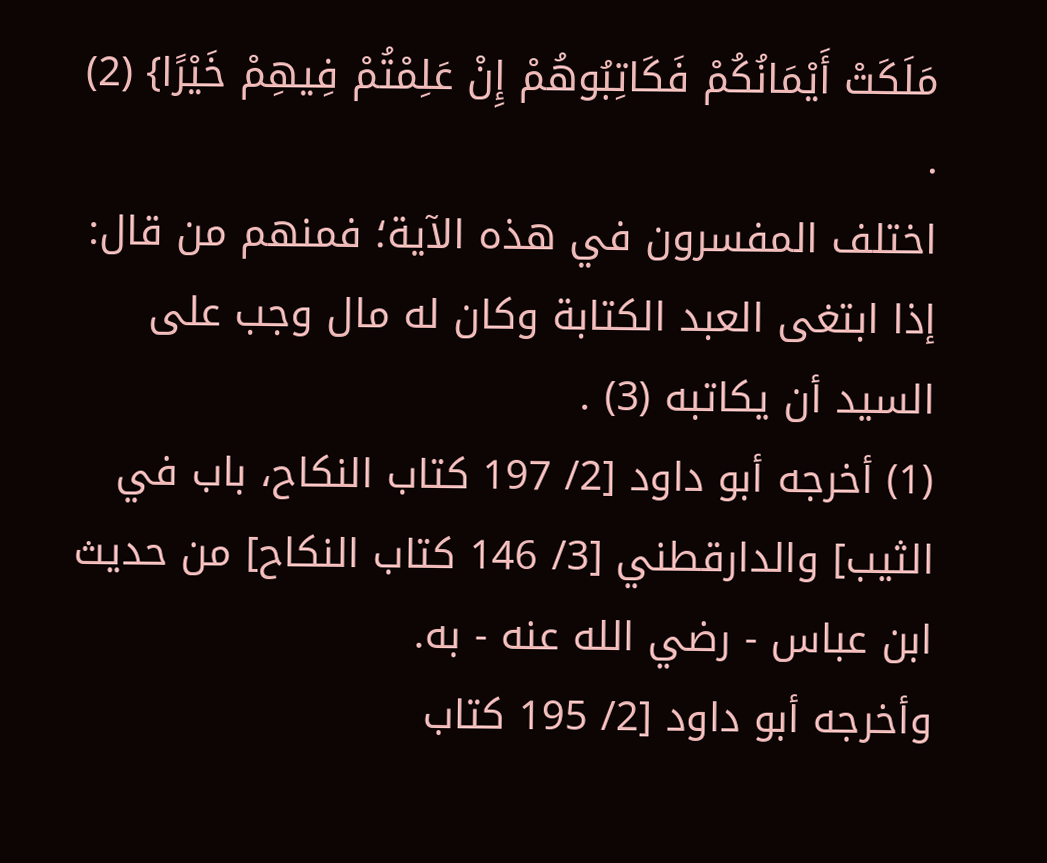مَلَكَتْ أَيْمَانُكُمْ فَكَاتِبُوهُمْ إِنْ عَلِمْتُمْ فِيهِمْ خَيْرًا} (2) .
اختلف المفسرون في هذه الآية؛ فمنهم من قال: إذا ابتغى العبد الكتابة وكان له مال وجب على السيد أن يكاتبه (3) .
(1) أخرجه أبو داود [2/ 197 كتاب النكاح، باب في الثيب] والدارقطني [3/ 146 كتاب النكاح] من حديث ابن عباس - رضي الله عنه - به.
وأخرجه أبو داود [2/ 195 كتاب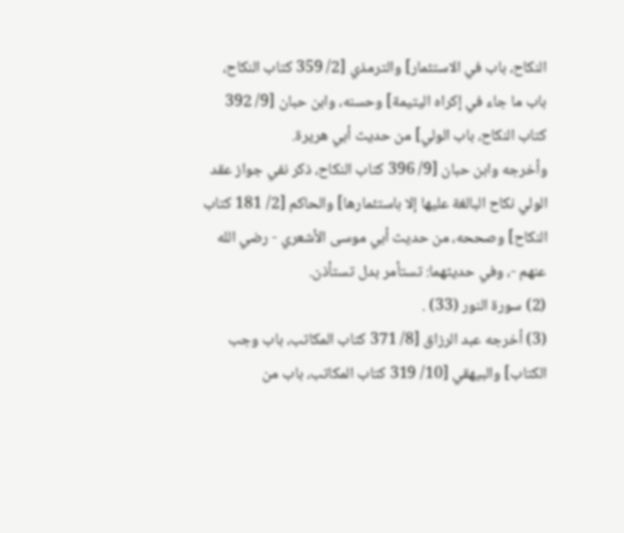النكاح، باب في الاستئمار] والترمذي [2/ 359 كتاب النكاح، باب ما جاء في إكراه اليتيمة] وحسنه، وابن حبان [9/ 392 كتاب النكاح، باب الولي] من حديث أبي هريرة.
وأخرجه وابن حبان [9/ 396 كتاب النكاح، ذكر نفي جواز عقد الولي نكاح البالغة عليها إلا باستئمارها] والحاكم [2/ 181 كتاب النكاح] وصححه، من حديث أبي موسى الأشعري - رضي الله عنهم -، وفي حديثهما: تستأمر بدل تستأذن.
(2) سورة النور (33) .
(3) أخرجه عبد الرزاق [8/ 371 كتاب المكاتب، باب وجب الكتاب] والبيهقي [10/ 319 كتاب المكاتب، باب من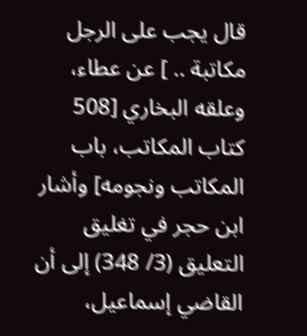قال يجب على الرجل مكاتبة .. ] عن عطاء، وعلقه البخاري [508 كتاب المكاتب، باب المكاتب ونجومه] وأشار ابن حجر في تغليق التعليق (3/ 348) إلى أن القاضي إسماعيل،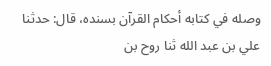وصله في كتابه أحكام القرآن بسنده، قال: حدثنا علي بن عبد الله ثنا روح بن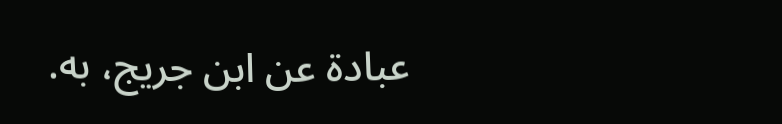عبادة عن ابن جريج، به.